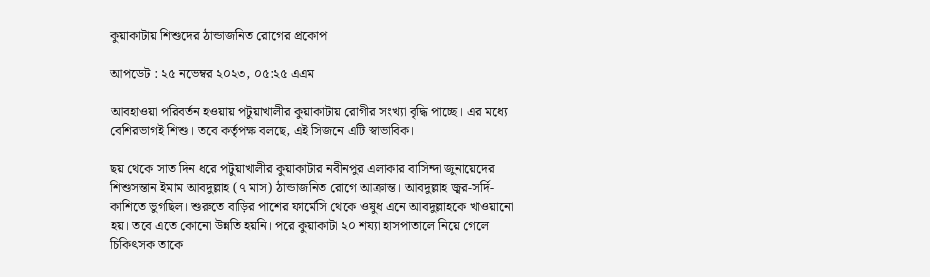কুয়াকাটায় শিশুদের ঠান্ডাজনিত রোগের প্রকোপ

আপডেট : ২৫ নভেম্বর ২০২৩, ০৫:২৫ এএম

আবহাওয়া পরিবর্তন হওয়ায় পটুয়াখালীর কুয়াকাটায় রোগীর সংখ্যা বৃদ্ধি পাচ্ছে। এর মধ্যে বেশিরভাগই শিশু। তবে কর্তৃপক্ষ বলছে, এই সিজনে এটি স্বাভাবিক।

ছয় থেকে সাত দিন ধরে পটুয়াখালীর কুয়াকাটার নবীনপুর এলাকার বাসিন্দা জুনায়েদের শিশুসন্তান ইমাম আবদুল্লাহ (৭ মাস) ঠান্ডাজনিত রোগে আক্রান্ত। আবদুল্লাহ জ্বর-সর্দি-কাশিতে ভুগছিল। শুরুতে বাড়ির পাশের ফার্মেসি থেকে ওষুধ এনে আবদুল্লাহকে খাওয়ানো হয়। তবে এতে কোনো উন্নতি হয়নি। পরে কুয়াকাটা ২০ শয্যা হাসপাতালে নিয়ে গেলে চিকিৎসক তাকে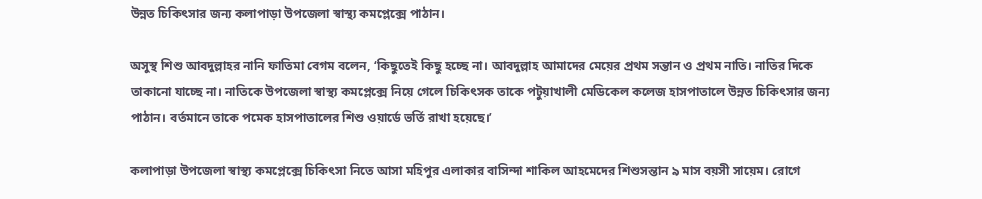উন্নত চিকিৎসার জন্য কলাপাড়া উপজেলা স্বাস্থ্য কমপ্লেক্সে পাঠান।

অসুস্থ শিশু আবদুল্লাহর নানি ফাতিমা বেগম বলেন, ‘কিছুতেই কিছু হচ্ছে না। আবদুল্লাহ আমাদের মেয়ের প্রথম সন্তান ও প্রথম নাতি। নাতির দিকে তাকানো যাচ্ছে না। নাতিকে উপজেলা স্বাস্থ্য কমপ্লেক্সে নিয়ে গেলে চিকিৎসক তাকে পটুয়াখালী মেডিকেল কলেজ হাসপাতালে উন্নত চিকিৎসার জন্য পাঠান। বর্তমানে তাকে পমেক হাসপাতালের শিশু ওয়ার্ডে ভর্তি রাখা হয়েছে।’

কলাপাড়া উপজেলা স্বাস্থ্য কমপ্লেক্সে চিকিৎসা নিতে আসা মহিপুর এলাকার বাসিন্দা শাকিল আহমেদের শিশুসন্তান ৯ মাস বয়সী সায়েম। রোগে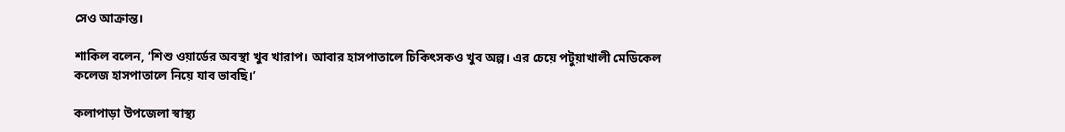সেও আক্রান্ত।

শাকিল বলেন, ‘শিশু ওয়ার্ডের অবস্থা খুব খারাপ। আবার হাসপাতালে চিকিৎসকও খুব অল্প। এর চেয়ে পটুয়াখালী মেডিকেল কলেজ হাসপাতালে নিয়ে যাব ভাবছি।’

কলাপাড়া উপজেলা স্বাস্থ্য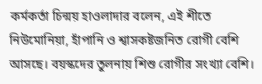কর্মকর্তা চিন্ময় হাওলাদার বলেন, এই শীতে নিউমোনিয়া, হাঁপানি ও শ্বাসকষ্টজনিত রোগী বেশি আসছে। বয়স্কদের তুলনায় শিশু রোগীর সংখ্যা বেশি।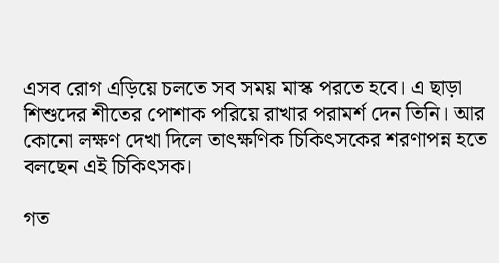এসব রোগ এড়িয়ে চলতে সব সময় মাস্ক পরতে হবে। এ ছাড়া শিশুদের শীতের পোশাক পরিয়ে রাখার পরামর্শ দেন তিনি। আর কোনো লক্ষণ দেখা দিলে তাৎক্ষণিক চিকিৎসকের শরণাপন্ন হতে বলছেন এই চিকিৎসক।

গত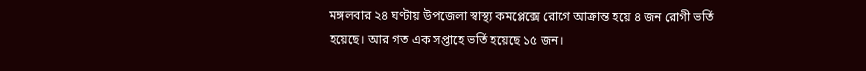মঙ্গলবার ২৪ ঘণ্টায় উপজেলা স্বাস্থ্য কমপ্লেক্সে রোগে আক্রান্ত হয়ে ৪ জন রোগী ভর্তি হয়েছে। আর গত এক সপ্তাহে ভর্তি হয়েছে ১৫ জন।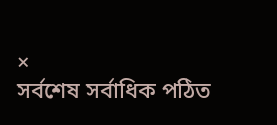×
সর্বশেষ সর্বাধিক পঠিত